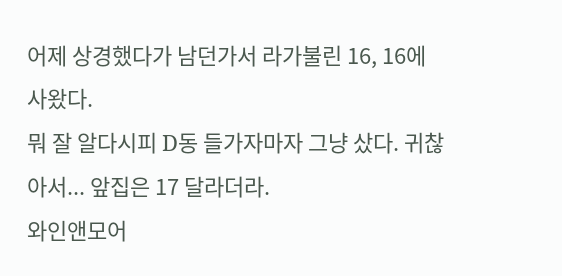어제 상경했다가 남던가서 라가불린 16, 16에 사왔다.
뭐 잘 알다시피 D동 들가자마자 그냥 샀다. 귀찮아서... 앞집은 17 달라더라.
와인앤모어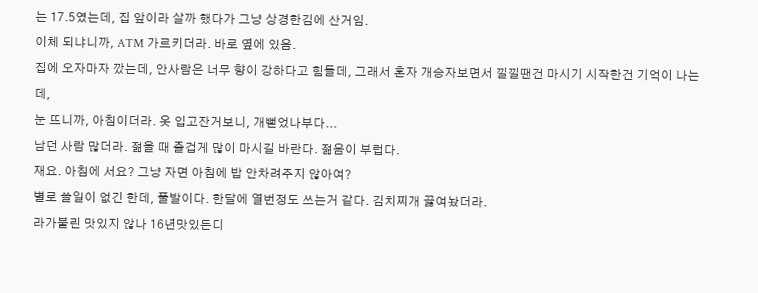는 17.5였는데, 집 앞이라 살까 했다가 그냥 상경한김에 산거임.
이체 되냐니까, ATM 가르키더라. 바로 옆에 있음.
집에 오자마자 깠는데, 안사람은 너무 향이 강하다고 힘들데, 그래서 혼자 개승자보면서 낄낄땐건 마시기 시작한건 기억이 나는데,
눈 뜨니까, 아침이더라. 옷 입고잔거보니, 개뻗었나부다...
남던 사람 많더라. 젊을 때 즐겁게 많이 마시길 바란다. 젊음이 부럽다.
재요. 아침에 서요? 그냥 자면 아침에 밥 안차려주지 않아여?
별로 쓸일이 없긴 한데, 풀발이다. 한달에 열번정도 쓰는거 같다. 김치찌개 끓여놨더라.
라가불린 맛있지 않나 16년맛있든디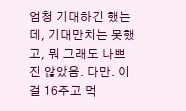엄청 기대하긴 했는데, 기대만치는 못했고, 뭐 그래도 나쁘진 않았음. 다만. 이걸 16주고 먹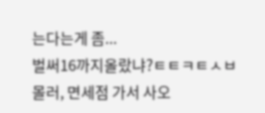는다는게 좀...
벌써16까지올랐냐?ㅌㅌㅋㅌㅅㅂ
몰러, 면세점 가서 사오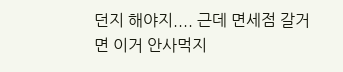던지 해야지.... 근데 면세점 갈거면 이거 안사먹지